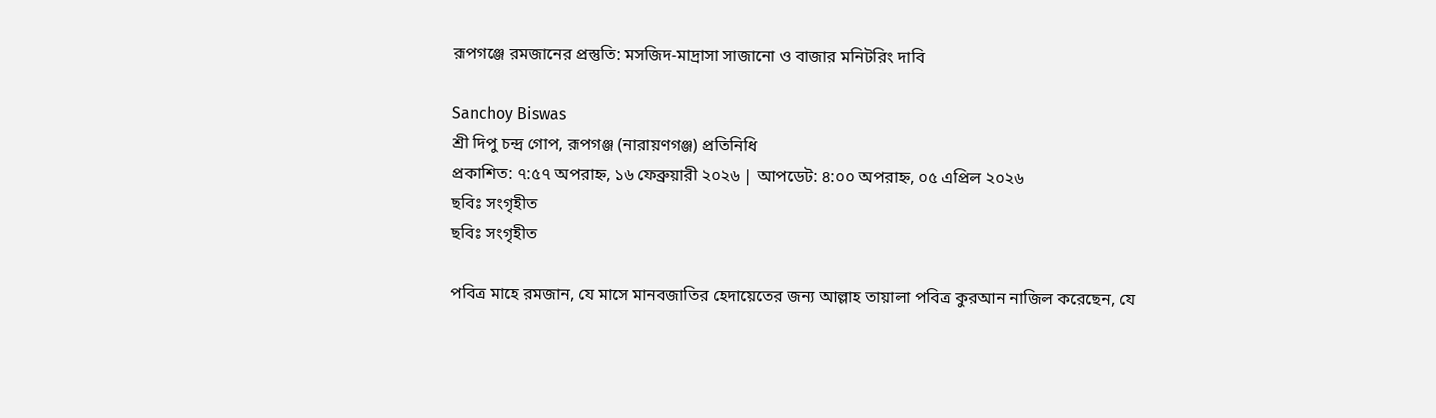রূপগঞ্জে রমজানের প্রস্তুতি: মসজিদ-মাদ্রাসা সাজানো ও বাজার মনিটরিং দাবি

Sanchoy Biswas
শ্রী দিপু চন্দ্র গোপ, রূপগঞ্জ (নারায়ণগঞ্জ) প্রতিনিধি
প্রকাশিত: ৭:৫৭ অপরাহ্ন, ১৬ ফেব্রুয়ারী ২০২৬ | আপডেট: ৪:০০ অপরাহ্ন, ০৫ এপ্রিল ২০২৬
ছবিঃ সংগৃহীত
ছবিঃ সংগৃহীত

পবিত্র মাহে রমজান, যে মাসে মানবজাতির হেদায়েতের জন্য আল্লাহ তায়ালা পবিত্র কুরআন নাজিল করেছেন, যে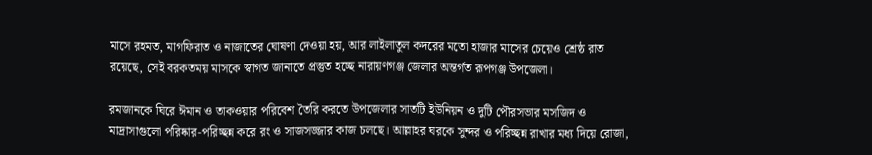মাসে রহমত, মাগফিরাত ও নাজাতের ঘোষণা দেওয়া হয়, আর লাইলাতুল কদরের মতো হাজার মাসের চেয়েও শ্রেষ্ঠ রাত রয়েছে, সেই বরকতময় মাসকে স্বাগত জানাতে প্রস্তুত হচ্ছে নারায়ণগঞ্জ জেলার অন্তর্গত রূপগঞ্জ উপজেলা।

রমজানকে ঘিরে ঈমান ও তাকওয়ার পরিবেশ তৈরি করতে উপজেলার সাতটি ইউনিয়ন ও দুটি পৌরসভার মসজিদ ও মাদ্রাসাগুলো পরিষ্কার-পরিচ্ছন্ন করে রং ও সাজসজ্জার কাজ চলছে। আল্লাহর ঘরকে সুন্দর ও পরিচ্ছন্ন রাখার মধ্য দিয়ে রোজা,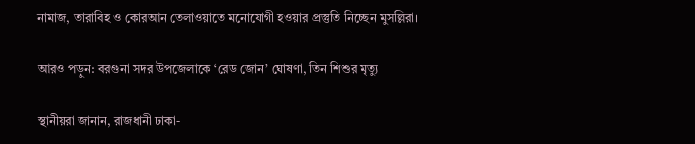নামাজ, তারাবিহ ও কোরআন তেলাওয়াতে মনোযোগী হওয়ার প্রস্তুতি নিচ্ছেন মুসল্লিরা।

আরও পড়ুন: বরগুনা সদর উপজেলাকে ‘রেড জোন’ ঘোষণা, তিন শিশুর মৃত্যু

স্থানীয়রা জানান, রাজধানী ঢাকা-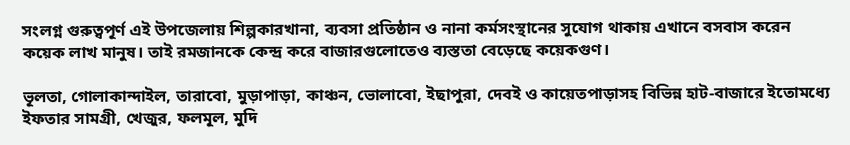সংলগ্ন গুরুত্বপূর্ণ এই উপজেলায় শিল্পকারখানা, ব্যবসা প্রতিষ্ঠান ও নানা কর্মসংস্থানের সুযোগ থাকায় এখানে বসবাস করেন কয়েক লাখ মানুষ। তাই রমজানকে কেন্দ্র করে বাজারগুলোতেও ব্যস্ততা বেড়েছে কয়েকগুণ।

ভূলতা, গোলাকান্দাইল, তারাবো, মুড়াপাড়া, কাঞ্চন, ভোলাবো, ইছাপুরা, দেবই ও কায়েতপাড়াসহ বিভিন্ন হাট-বাজারে ইতোমধ্যে ইফতার সামগ্রী, খেজুর, ফলমূল, মুদি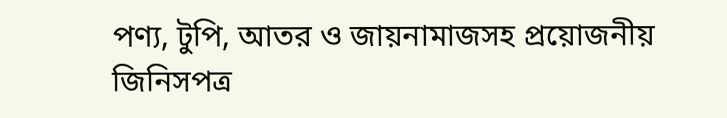পণ্য, টুপি, আতর ও জায়নামাজসহ প্রয়োজনীয় জিনিসপত্র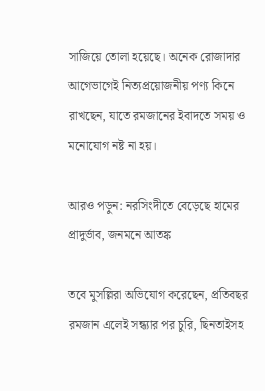সাজিয়ে তোলা হয়েছে। অনেক রোজাদার আগেভাগেই নিত্যপ্রয়োজনীয় পণ্য কিনে রাখছেন, যাতে রমজানের ইবাদতে সময় ও মনোযোগ নষ্ট না হয়।

আরও পড়ুন: নরসিংদীতে বেড়েছে হামের প্রাদুর্ভাব, জনমনে আতঙ্ক

তবে মুসল্লিরা অভিযোগ করেছেন, প্রতিবছর রমজান এলেই সন্ধ্যার পর চুরি, ছিনতাইসহ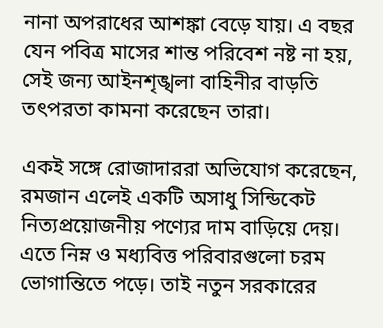নানা অপরাধের আশঙ্কা বেড়ে যায়। এ বছর যেন পবিত্র মাসের শান্ত পরিবেশ নষ্ট না হয়, সেই জন্য আইনশৃঙ্খলা বাহিনীর বাড়তি তৎপরতা কামনা করেছেন তারা।

একই সঙ্গে রোজাদাররা অভিযোগ করেছেন, রমজান এলেই একটি অসাধু সিন্ডিকেট নিত্যপ্রয়োজনীয় পণ্যের দাম বাড়িয়ে দেয়। এতে নিম্ন ও মধ্যবিত্ত পরিবারগুলো চরম ভোগান্তিতে পড়ে। তাই নতুন সরকারের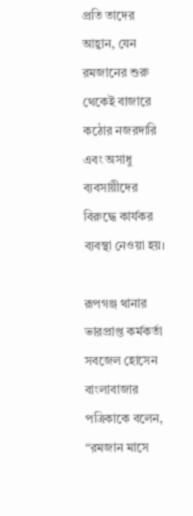প্রতি তাদের আহ্বান, যেন রমজানের শুরু থেকেই বাজারে কঠোর নজরদারি এবং অসাধু ব্যবসায়ীদের বিরুদ্ধে কার্যকর ব্যবস্থা নেওয়া হয়।

রূপগঞ্জ থানার ভারপ্রাপ্ত কর্মকর্তা সবজেল হোসেন বাংলাবাজার পত্রিকাকে বলেন, “রমজান মাসে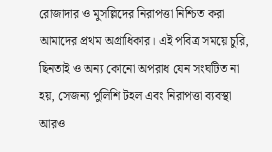রোজাদার ও মুসল্লিদের নিরাপত্তা নিশ্চিত করা আমাদের প্রথম অগ্রাধিকার। এই পবিত্র সময়ে চুরি, ছিনতাই ও অন্য কোনো অপরাধ যেন সংঘটিত না হয়, সেজন্য পুলিশি টহল এবং নিরাপত্তা ব্যবস্থা আরও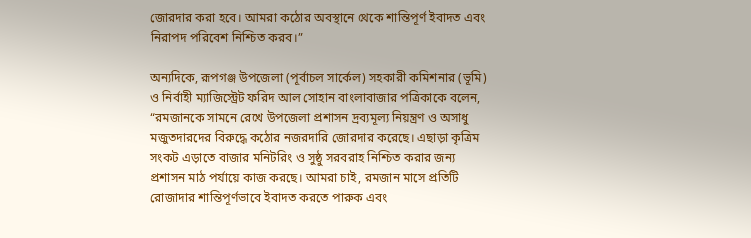জোরদার করা হবে। আমরা কঠোর অবস্থানে থেকে শান্তিপূর্ণ ইবাদত এবং নিরাপদ পরিবেশ নিশ্চিত করব।”

অন্যদিকে, রূপগঞ্জ উপজেলা (পূর্বাচল সার্কেল) সহকারী কমিশনার (ভূমি) ও নির্বাহী ম্যাজিস্ট্রেট ফরিদ আল সোহান বাংলাবাজার পত্রিকাকে বলেন, “রমজানকে সামনে রেখে উপজেলা প্রশাসন দ্রব্যমূল্য নিয়ন্ত্রণ ও অসাধু মজুতদারদের বিরুদ্ধে কঠোর নজরদারি জোরদার করেছে। এছাড়া কৃত্রিম সংকট এড়াতে বাজার মনিটরিং ও সুষ্ঠু সরবরাহ নিশ্চিত করার জন্য প্রশাসন মাঠ পর্যায়ে কাজ করছে। আমরা চাই, রমজান মাসে প্রতিটি রোজাদার শান্তিপূর্ণভাবে ইবাদত করতে পারুক এবং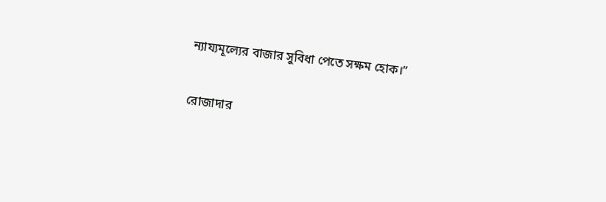ন্যায্যমূল্যের বাজার সুবিধা পেতে সক্ষম হোক।”

রোজাদার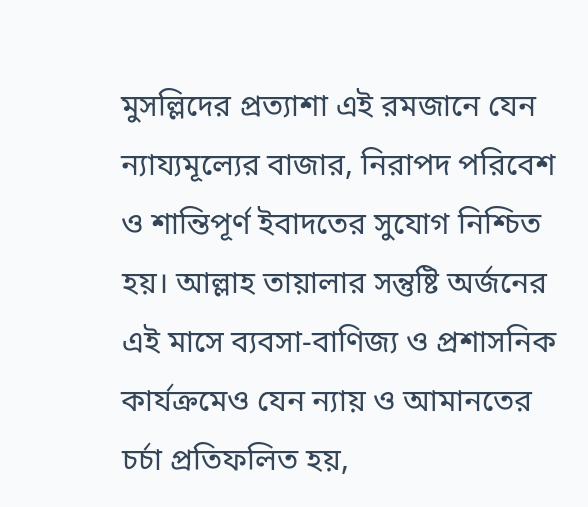মুসল্লিদের প্রত্যাশা এই রমজানে যেন ন্যায্যমূল্যের বাজার, নিরাপদ পরিবেশ ও শান্তিপূর্ণ ইবাদতের সুযোগ নিশ্চিত হয়। আল্লাহ তায়ালার সন্তুষ্টি অর্জনের এই মাসে ব্যবসা-বাণিজ্য ও প্রশাসনিক কার্যক্রমেও যেন ন্যায় ও আমানতের চর্চা প্রতিফলিত হয়,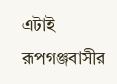এটাই রূপগঞ্জবাসীর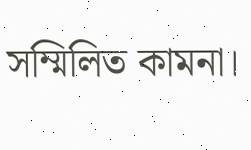সম্মিলিত কামনা।